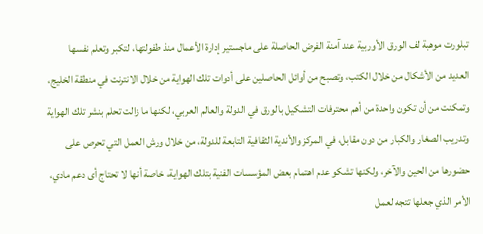تبلورت موهبة لف الورق الأوربية عند آمنة الفرض الحاصلة على ماجستير إدارة الأعمال منذ طفولتها، لتكبر وتعلم نفسها العديد من الأشكال من خلال الكتب، وتصبح من أوائل الحاصلين على أدوات تلك الهواية من خلال الانترنت في منطقة الخليج، وتمكنت من أن تكون واحدة من أهم محترفات التشكيل بالورق في الدولة والعالم العربي، لكنها ما زالت تحلم بنشر تلك الهواية وتدريب الصغار والكبار من دون مقابل، في المركز والأندية الثقافية التابعة للدولة، من خلال ورش العمل التي تحرص على حضورها من الحين والآخر، ولكنها تشكو عدم اهتمام بعض المؤسسات الفنية بتلك الهواية، خاصة أنها لا تحتاج أى دعم مادي، الأمر الذي جعلها تتجه لعمل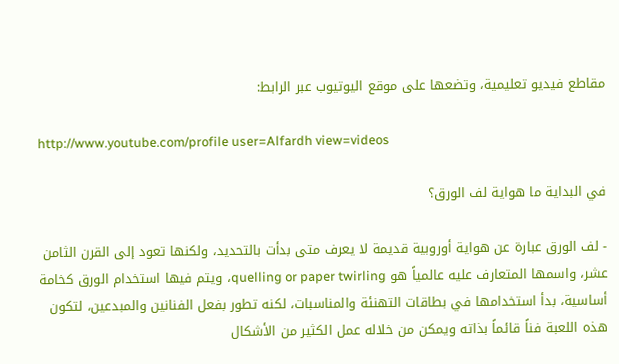مقاطع فيديو تعليمية، وتضعها على موقع اليوتيوب عبر الرابط:

http://www.youtube.com/profile user=Alfardh view=videos

في البداية ما هواية لف الورق؟

- لف الورق عبارة عن هواية أوروبية قديمة لا يعرف متى بدأت بالتحديد، ولكنها تعود إلى القرن الثامن عشر، واسمها المتعارف عليه عالمياً هو quelling or paper twirling، ويتم فيها استخدام الورق كخامة أساسية، بدأ استخدامها في بطاقات التهنئة والمناسبات، لكنه تطور بفعل الفنانين والمبدعين، لتكون هذه اللعبة فناً قائماً بذاته ويمكن من خلاله عمل الكثير من الأشكال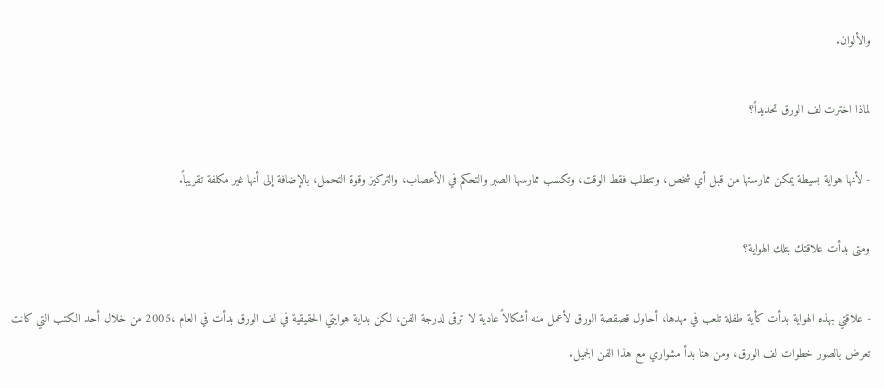والألوان.

لماذا اخترت لف الورق تحديداً؟

- لأنها هواية بسيطة يمكن ممارستها من قبل أي شخص، وتتطلب فقط الوقت، وتكسب ممارسها الصبر والتحكم في الأعصاب، والتركيز وقوة التحمل، بالإضافة إلى أنها غير مكلفة تقريباً.

ومتى بدأت علاقتك بتلك الهواية؟

- علاقتي بهذه الهواية بدأت كأية طفلة تلعب في مهدها، أحاول قصقصة الورق لأعمل منه أشكالاً عادية لا ترقى لدرجة الفن، لكن بداية هوايتي الحقيقية في لف الورق بدأت في العام ،2005 من خلال أحد الكتب التي كانت تعرض بالصور خطوات لف الورق، ومن هنا بدأ مشواري مع هذا الفن الجميل.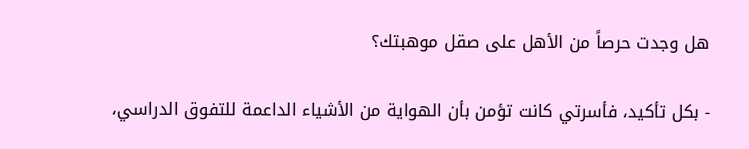هل وجدت حرصاً من الأهل على صقل موهبتك؟

- بكل تأكيد، فأسرتي كانت تؤمن بأن الهواية من الأشياء الداعمة للتفوق الدراسي،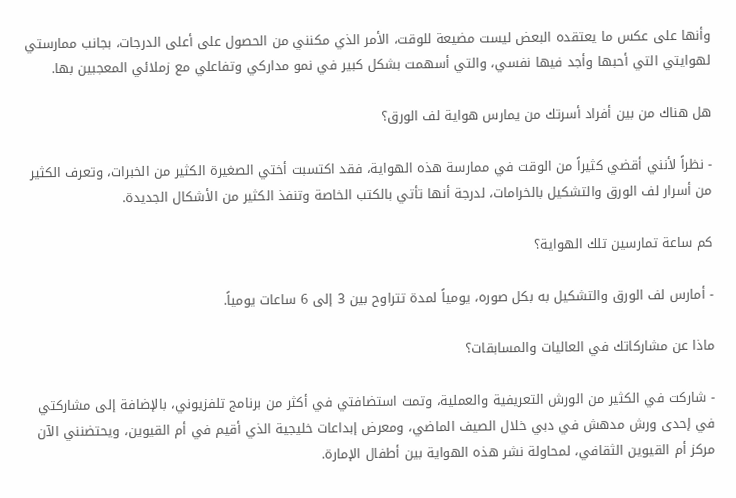وأنها على عكس ما يعتقده البعض ليست مضيعة للوقت، الأمر الذي مكنني من الحصول على أعلى الدرجات، بجانب ممارستي لهوايتي التي أحبها وأجد فيها نفسي، والتي أسهمت بشكل كبير في نمو مداركي وتفاعلي مع زملائي المعجبين بها.

هل هناك من بين أفراد أسرتك من يمارس هواية لف الورق؟

- نظراً لأنني أقضي كثيراً من الوقت في ممارسة هذه الهواية، فقد اكتسبت أختي الصغيرة الكثير من الخبرات، وتعرف الكثير من أسرار لف الورق والتشكيل بالخرامات، لدرجة أنها تأتي بالكتب الخاصة وتنفذ الكثير من الأشكال الجديدة.

كم ساعة تمارسين تلك الهواية؟

- أمارس لف الورق والتشكيل به بكل صوره، يومياً لمدة تتراوح بين 3 إلى 6 ساعات يومياً.

ماذا عن مشاركاتك في العاليات والمسابقات؟

- شاركت في الكثير من الورش التعريفية والعملية، وتمت استضافتي في أكثر من برنامج تلفزيوني، بالإضافة إلى مشاركتي في إحدى ورش مدهش في دبي خلال الصيف الماضي، ومعرض إبداعات خليجية الذي أقيم في أم القيوين، ويحتضنني الآن مركز أم القيوين الثقافي، لمحاولة نشر هذه الهواية بين أطفال الإمارة.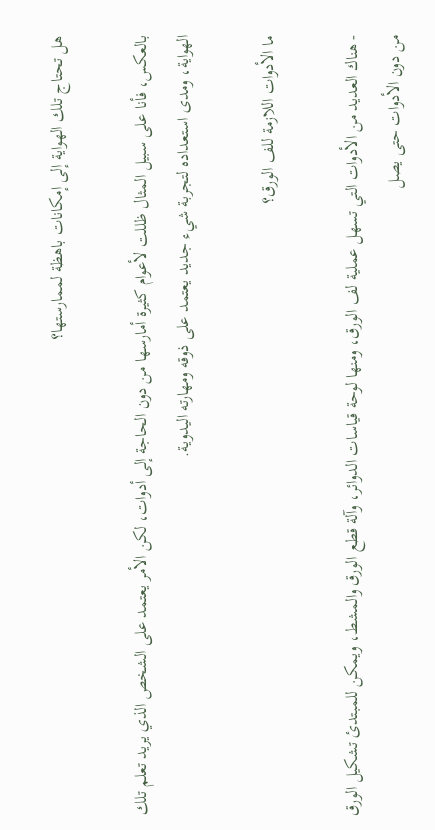هل تحتاج تلك الهواية إلى إمكانات باهظة لممارستها؟

بالعكس، فأنا على سبيل المثال ظللت لأعوام كثيرة أمارسها من دون الحاجة إلى أدوات، لكن الأمر يعتمد على الشخص الذي يريد تعلم تلك الهواية، ومدى استعداده لتجربة شيء جديد يعتمد على ذوقه ومهارته اليدوية.

ما الأدوات اللازمة للف الورق؟

- هناك العديد من الأدوات التي تسهل عملية لف الورق، ومنها لوحة قياسات الدوائر، وآلة قطع الورق والمشط، ويمكن للمبتدئ تشكيل الورق من دون الأدوات حتى يصل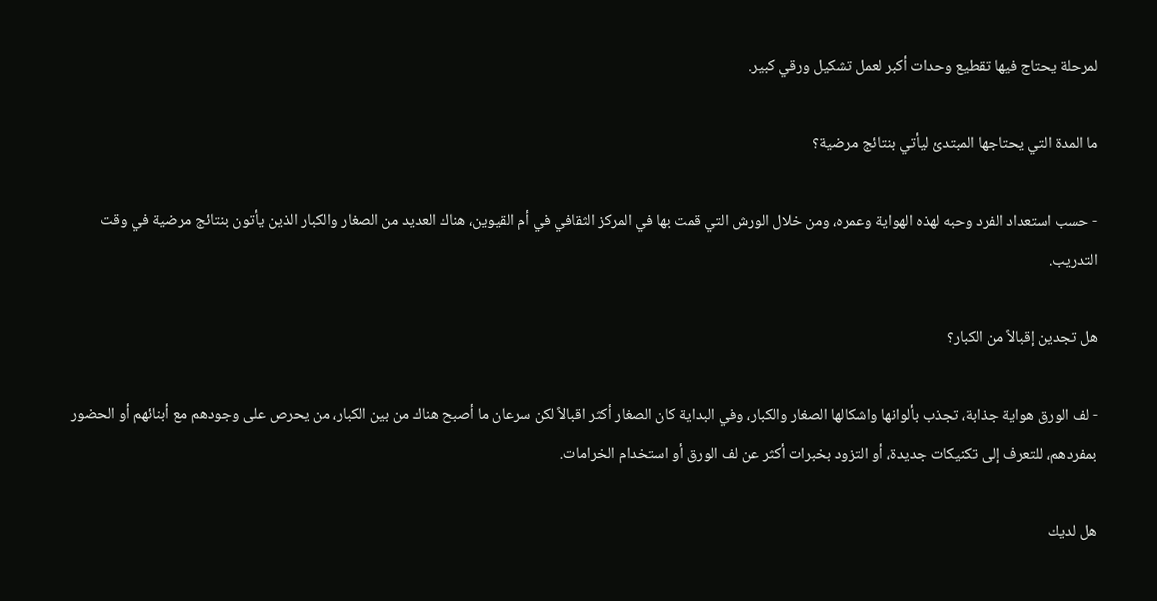لمرحلة يحتاج فيها تقطيع وحدات أكبر لعمل تشكيل ورقي كبير.

ما المدة التي يحتاجها المبتدئ ليأتي بنتائج مرضية؟

- حسب استعداد الفرد وحبه لهذه الهواية وعمره، ومن خلال الورش التي قمت بها في المركز الثقافي في أم القيوين، هناك العديد من الصغار والكبار الذين يأتون بنتائج مرضية في وقت التدريب.

هل تجدين إقبالاً من الكبار؟

- لف الورق هواية جذابة، تجذب بألوانها واشكالها الصغار والكبار، وفي البداية كان الصغار أكثر اقبالاً لكن سرعان ما أصبح هناك من بين الكبار، من يحرص على وجودهم مع أبنائهم أو الحضور بمفردهم، للتعرف إلى تكنيكات جديدة، أو التزود بخبرات أكثر عن لف الورق أو استخدام الخرامات.

هل لديك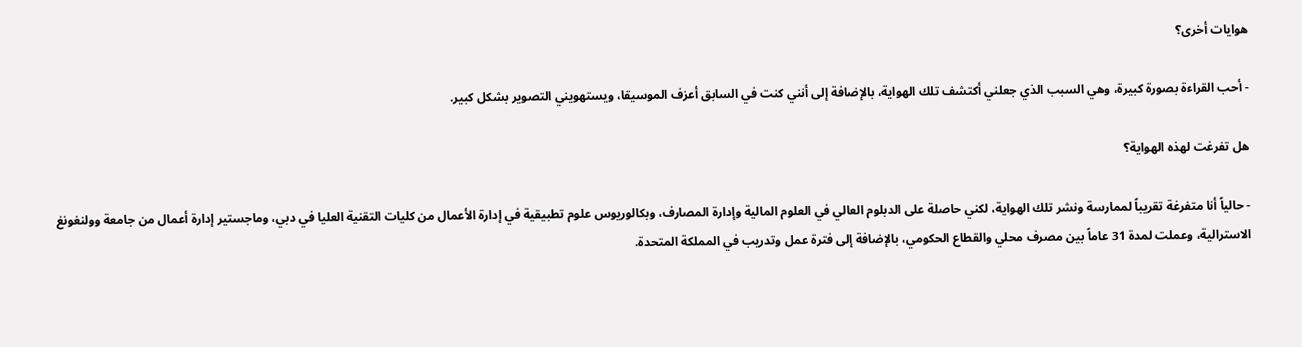هوايات أخرى؟

- أحب القراءة بصورة كبيرة، وهي السبب الذي جعلني أكتشف تلك الهواية، بالإضافة إلى أنني كنت في السابق أعزف الموسيقا، ويستهويني التصوير بشكل كبير.

هل تفرغت لهذه الهواية؟

- حالياً أنا متفرغة تقريباً لممارسة ونشر تلك الهواية، لكني حاصلة على الدبلوم العالي في العلوم المالية وإدارة المصارف، وبكالوريوس علوم تطبيقية في إدارة الأعمال من كليات التقنية العليا في دبي، وماجستير إدارة أعمال من جامعة وولنغونغ الاسترالية، وعملت لمدة 31 عاماً بين مصرف محلي والقطاع الحكومي، بالإضافة إلى فترة عمل وتدريب في المملكة المتحدة.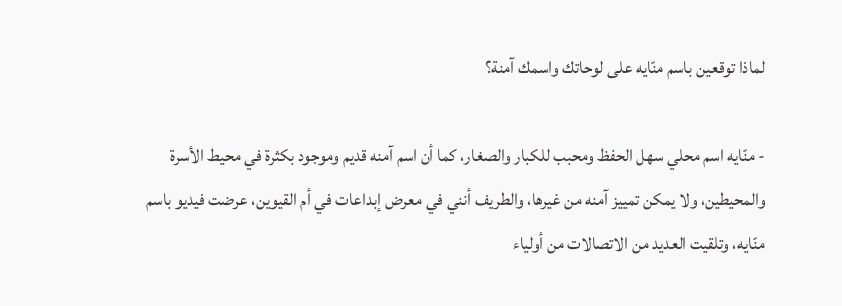لماذا توقعين باسم منّايه على لوحاتك واسمك آمنة؟

- منّايه اسم محلي سهل الحفظ ومحبب للكبار والصغار، كما أن اسم آمنه قديم وموجود بكثرة في محيط الأسرة والمحيطين، ولا يمكن تمييز آمنه من غيرها، والطريف أنني في معرض إبداعات في أم القيوين، عرضت فيديو باسم منّايه، وتلقيت العديد من الاتصالات من أولياء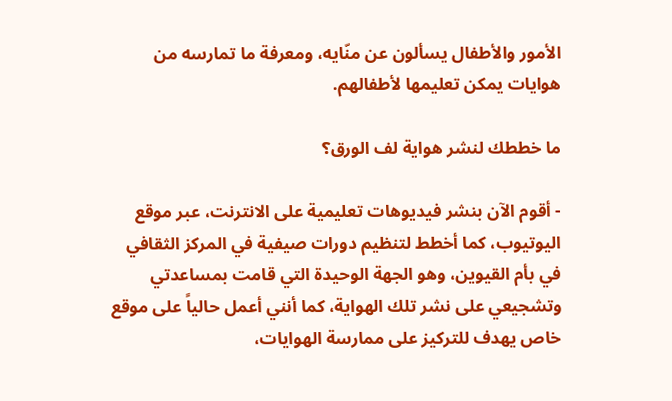الأمور والأطفال يسألون عن منّايه، ومعرفة ما تمارسه من هوايات يمكن تعليمها لأطفالهم.

ما خططك لنشر هواية لف الورق؟

- أقوم الآن بنشر فيديوهات تعليمية على الانترنت، عبر موقع اليوتيوب، كما أخطط لتنظيم دورات صيفية في المركز الثقافي في بأم القيوين، وهو الجهة الوحيدة التي قامت بمساعدتي وتشجيعي على نشر تلك الهواية، كما أنني أعمل حالياً على موقع خاص يهدف للتركيز على ممارسة الهوايات،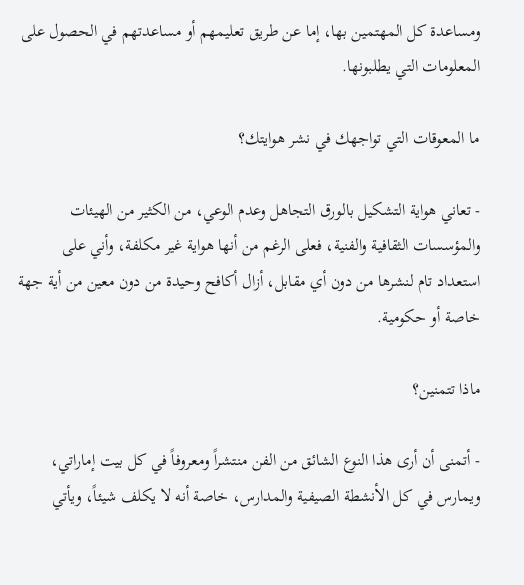ومساعدة كل المهتمين بها، إما عن طريق تعليمهم أو مساعدتهم في الحصول على المعلومات التي يطلبونها.

ما المعوقات التي تواجهك في نشر هوايتك؟

- تعاني هواية التشكيل بالورق التجاهل وعدم الوعي، من الكثير من الهيئات والمؤسسات الثقافية والفنية، فعلى الرغم من أنها هواية غير مكلفة، وأني على استعداد تام لنشرها من دون أي مقابل، أزال أكافح وحيدة من دون معين من أية جهة خاصة أو حكومية.

ماذا تتمنين؟

- أتمنى أن أرى هذا النوع الشائق من الفن منتشراً ومعروفاً في كل بيت إماراتي، ويمارس في كل الأنشطة الصيفية والمدارس، خاصة أنه لا يكلف شيئاً، ويأتي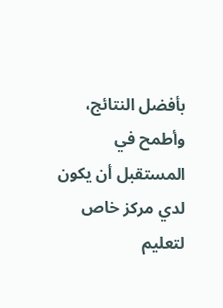بأفضل النتائج، وأطمح في المستقبل أن يكون لدي مركز خاص لتعليم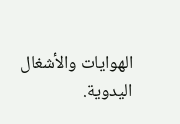الهوايات والأشغال اليدوية.